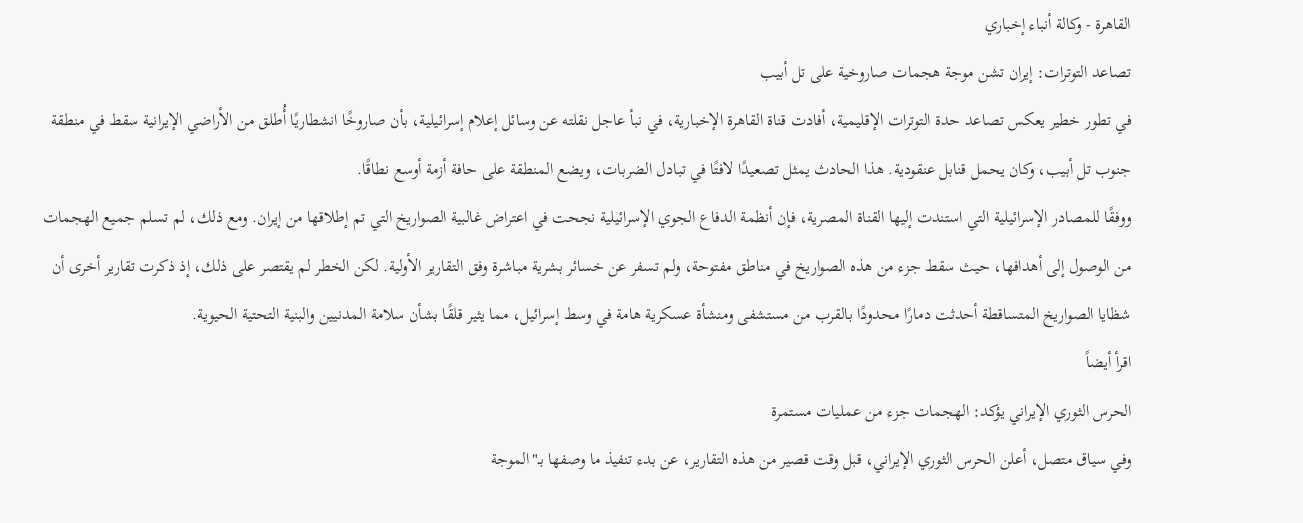القاهرة - وكالة أنباء إخباري
تصاعد التوترات: إيران تشن موجة هجمات صاروخية على تل أبيب
في تطور خطير يعكس تصاعد حدة التوترات الإقليمية، أفادت قناة القاهرة الإخبارية، في نبأ عاجل نقلته عن وسائل إعلام إسرائيلية، بأن صاروخًا انشطاريًا أُطلق من الأراضي الإيرانية سقط في منطقة جنوب تل أبيب، وكان يحمل قنابل عنقودية. هذا الحادث يمثل تصعيدًا لافتًا في تبادل الضربات، ويضع المنطقة على حافة أزمة أوسع نطاقًا.
ووفقًا للمصادر الإسرائيلية التي استندت إليها القناة المصرية، فإن أنظمة الدفاع الجوي الإسرائيلية نجحت في اعتراض غالبية الصواريخ التي تم إطلاقها من إيران. ومع ذلك، لم تسلم جميع الهجمات من الوصول إلى أهدافها، حيث سقط جزء من هذه الصواريخ في مناطق مفتوحة، ولم تسفر عن خسائر بشرية مباشرة وفق التقارير الأولية. لكن الخطر لم يقتصر على ذلك، إذ ذكرت تقارير أخرى أن شظايا الصواريخ المتساقطة أحدثت دمارًا محدودًا بالقرب من مستشفى ومنشأة عسكرية هامة في وسط إسرائيل، مما يثير قلقًا بشأن سلامة المدنيين والبنية التحتية الحيوية.
اقرأ أيضاً
الحرس الثوري الإيراني يؤكد: الهجمات جزء من عمليات مستمرة
وفي سياق متصل، أعلن الحرس الثوري الإيراني، قبل وقت قصير من هذه التقارير، عن بدء تنفيذ ما وصفها بـ"الموجة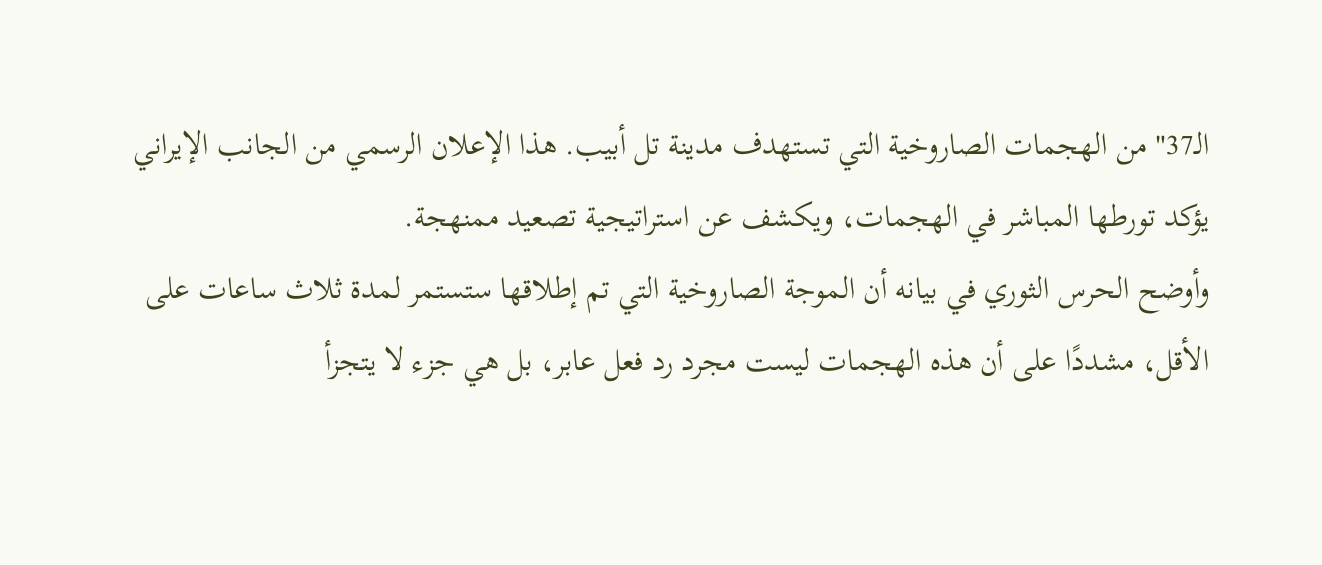الـ37" من الهجمات الصاروخية التي تستهدف مدينة تل أبيب. هذا الإعلان الرسمي من الجانب الإيراني يؤكد تورطها المباشر في الهجمات، ويكشف عن استراتيجية تصعيد ممنهجة.
وأوضح الحرس الثوري في بيانه أن الموجة الصاروخية التي تم إطلاقها ستستمر لمدة ثلاث ساعات على الأقل، مشددًا على أن هذه الهجمات ليست مجرد رد فعل عابر، بل هي جزء لا يتجزأ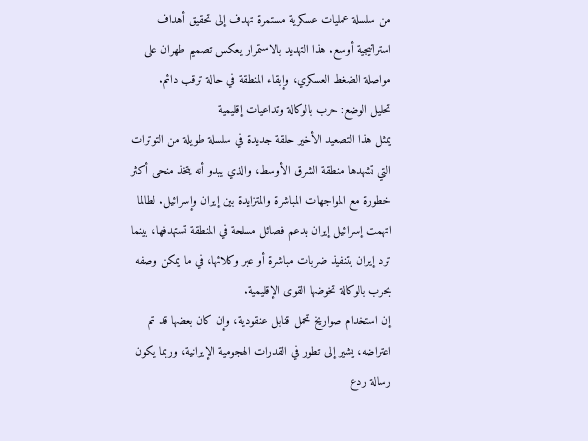من سلسلة عمليات عسكرية مستمرة تهدف إلى تحقيق أهداف استراتيجية أوسع. هذا التهديد بالاستمرار يعكس تصميم طهران على مواصلة الضغط العسكري، وإبقاء المنطقة في حالة ترقب دائم.
تحليل الوضع: حرب بالوكالة وتداعيات إقليمية
يمثل هذا التصعيد الأخير حلقة جديدة في سلسلة طويلة من التوترات التي تشهدها منطقة الشرق الأوسط، والذي يبدو أنه يتخذ منحى أكثر خطورة مع المواجهات المباشرة والمتزايدة بين إيران وإسرائيل. لطالما اتهمت إسرائيل إيران بدعم فصائل مسلحة في المنطقة تستهدفها، بينما ترد إيران بتنفيذ ضربات مباشرة أو عبر وكلائها، في ما يمكن وصفه بحرب بالوكالة تخوضها القوى الإقليمية.
إن استخدام صواريخ تحمل قنابل عنقودية، وإن كان بعضها قد تم اعتراضه، يشير إلى تطور في القدرات الهجومية الإيرانية، وربما يكون رسالة ردع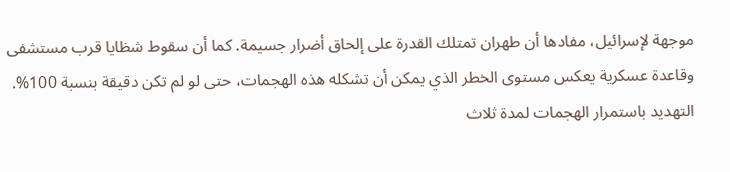موجهة لإسرائيل، مفادها أن طهران تمتلك القدرة على إلحاق أضرار جسيمة. كما أن سقوط شظايا قرب مستشفى وقاعدة عسكرية يعكس مستوى الخطر الذي يمكن أن تشكله هذه الهجمات، حتى لو لم تكن دقيقة بنسبة 100%.
التهديد باستمرار الهجمات لمدة ثلاث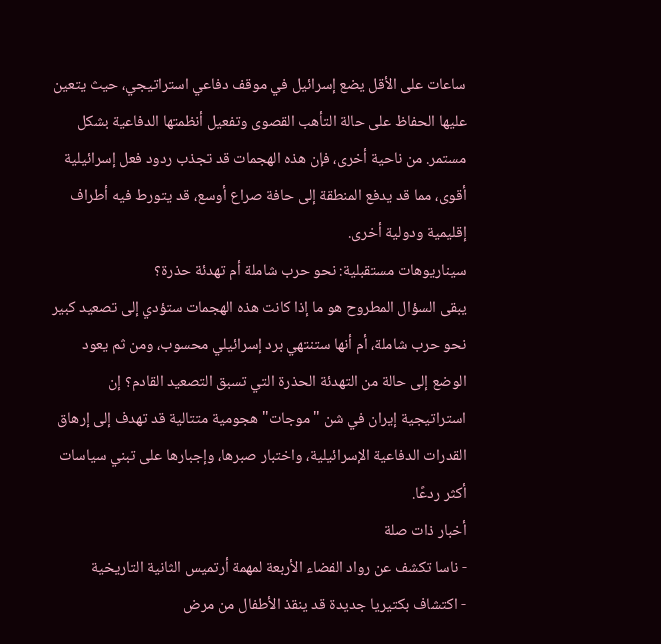ساعات على الأقل يضع إسرائيل في موقف دفاعي استراتيجي، حيث يتعين عليها الحفاظ على حالة التأهب القصوى وتفعيل أنظمتها الدفاعية بشكل مستمر. من ناحية أخرى، فإن هذه الهجمات قد تجذب ردود فعل إسرائيلية أقوى، مما قد يدفع المنطقة إلى حافة صراع أوسع، قد يتورط فيه أطراف إقليمية ودولية أخرى.
سيناريوهات مستقبلية: نحو حرب شاملة أم تهدئة حذرة؟
يبقى السؤال المطروح هو ما إذا كانت هذه الهجمات ستؤدي إلى تصعيد كبير نحو حرب شاملة، أم أنها ستنتهي برد إسرائيلي محسوب، ومن ثم يعود الوضع إلى حالة من التهدئة الحذرة التي تسبق التصعيد القادم؟ إن استراتيجية إيران في شن "موجات" هجومية متتالية قد تهدف إلى إرهاق القدرات الدفاعية الإسرائيلية، واختبار صبرها، وإجبارها على تبني سياسات أكثر ردعًا.
أخبار ذات صلة
- ناسا تكشف عن رواد الفضاء الأربعة لمهمة أرتميس الثانية التاريخية
- اكتشاف بكتيريا جديدة قد ينقذ الأطفال من مرض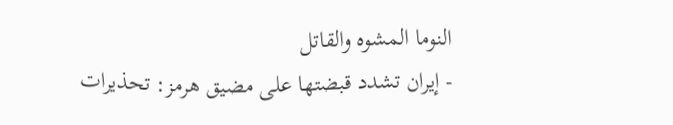النوما المشوه والقاتل
- إيران تشدد قبضتها على مضيق هرمز: تحذيرات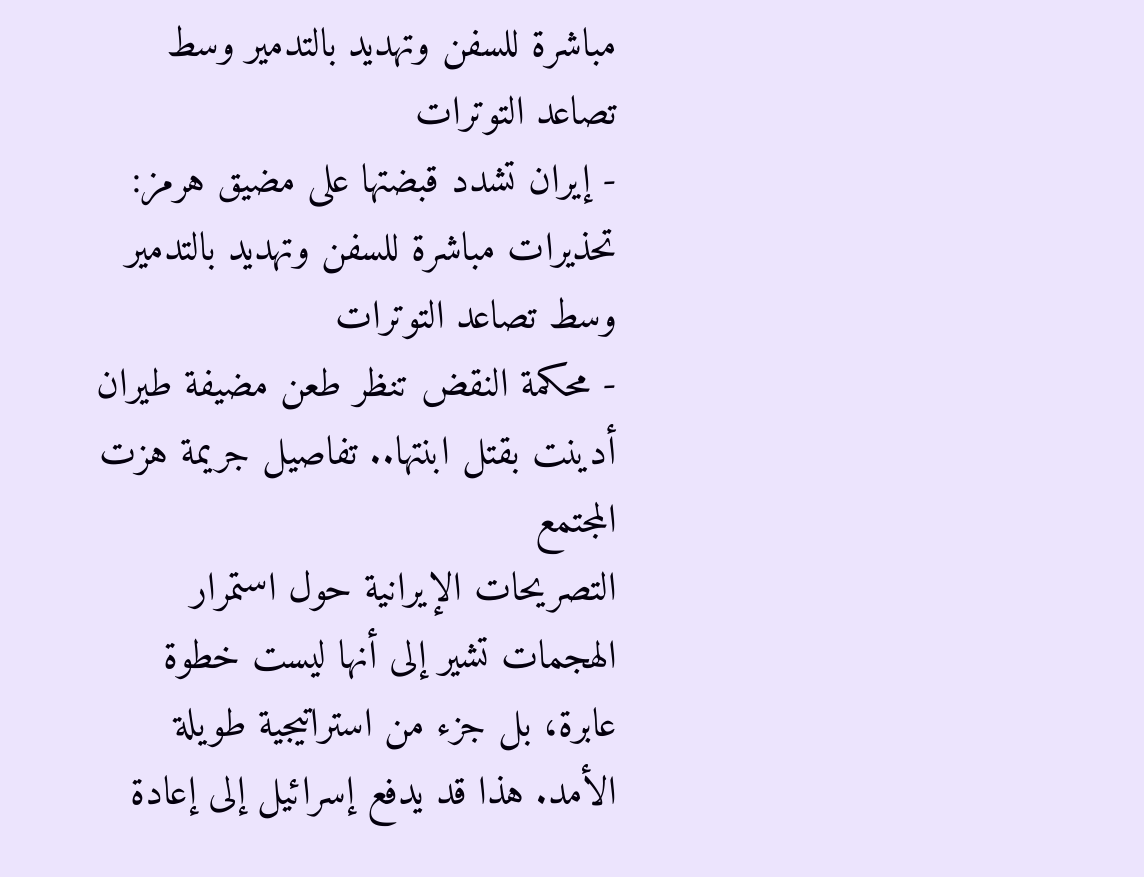مباشرة للسفن وتهديد بالتدمير وسط تصاعد التوترات
- إيران تشدد قبضتها على مضيق هرمز: تحذيرات مباشرة للسفن وتهديد بالتدمير وسط تصاعد التوترات
- محكمة النقض تنظر طعن مضيفة طيران أدينت بقتل ابنتها.. تفاصيل جريمة هزت المجتمع
التصريحات الإيرانية حول استمرار الهجمات تشير إلى أنها ليست خطوة عابرة، بل جزء من استراتيجية طويلة الأمد. هذا قد يدفع إسرائيل إلى إعادة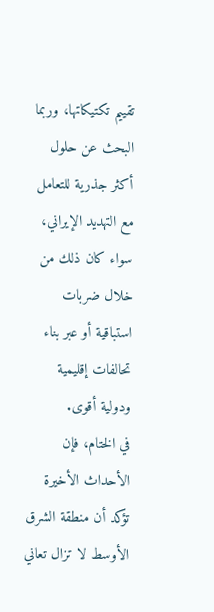تقييم تكتيكاتها، وربما البحث عن حلول أكثر جذرية للتعامل مع التهديد الإيراني، سواء كان ذلك من خلال ضربات استباقية أو عبر بناء تحالفات إقليمية ودولية أقوى.
في الختام، فإن الأحداث الأخيرة تؤكد أن منطقة الشرق الأوسط لا تزال تعاني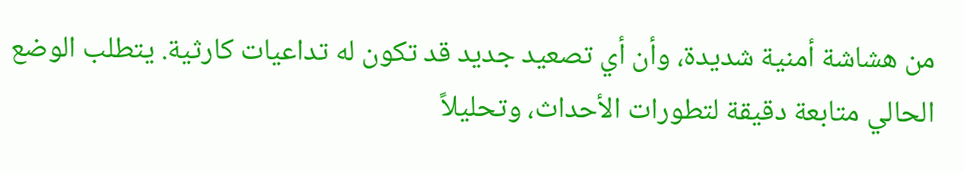من هشاشة أمنية شديدة، وأن أي تصعيد جديد قد تكون له تداعيات كارثية. يتطلب الوضع الحالي متابعة دقيقة لتطورات الأحداث، وتحليلاً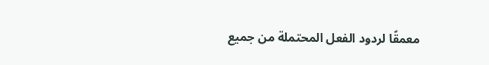معمقًا لردود الفعل المحتملة من جميع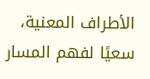الأطراف المعنية، سعيًا لفهم المسار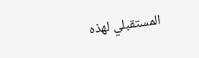المستقبلي لهذه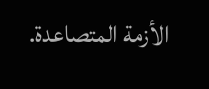الأزمة المتصاعدة.